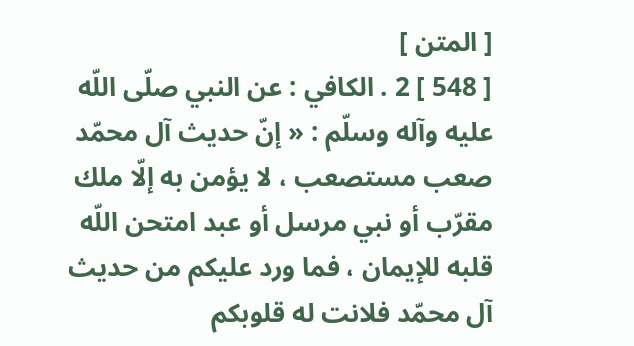[ المتن ]
[ 548 ] 2 . الكافي : عن النبي صلّى اللّه عليه وآله وسلّم : « إنّ حديث آل محمّد صعب مستصعب ، لا يؤمن به إلّا ملك مقرّب أو نبي مرسل أو عبد امتحن اللّه قلبه للإيمان ، فما ورد عليكم من حديث آل محمّد فلانت له قلوبكم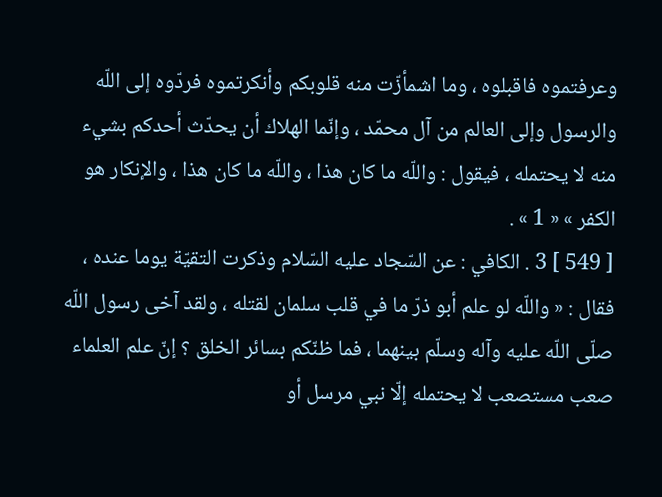وعرفتموه فاقبلوه ، وما اشمأزّت منه قلوبكم وأنكرتموه فردّوه إلى اللّه والرسول وإلى العالم من آل محمّد ، وإنّما الهلاك أن يحدّث أحدكم بشيء منه لا يحتمله ، فيقول : واللّه ما كان هذا ، واللّه ما كان هذا ، والإنكار هو الكفر » « 1 » .
[ 549 ] 3 . الكافي : عن السّجاد عليه السّلام وذكرت التقيّة يوما عنده ، فقال : « واللّه لو علم أبو ذرّ ما في قلب سلمان لقتله ، ولقد آخى رسول اللّه صلّى اللّه عليه وآله وسلّم بينهما ، فما ظنّكم بسائر الخلق ؟ إنّ علم العلماء صعب مستصعب لا يحتمله إلّا نبي مرسل أو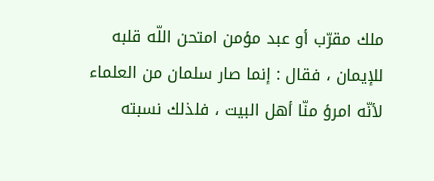ملك مقرّب أو عبد مؤمن امتحن اللّه قلبه للإيمان ، فقال : إنما صار سلمان من العلماء لأنّه امرؤ منّا أهل البيت ، فلذلك نسبته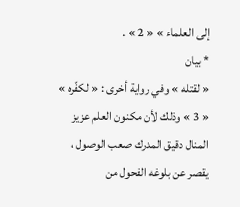إلى العلماء » « 2 » .
* بيان
« لقتله » وفي رواية أخرى : « لكفّره » « 3 » وذلك لأن مكنون العلم عزيز المنال دقيق المدرك صعب الوصول ، يقصر عن بلوغه الفحول من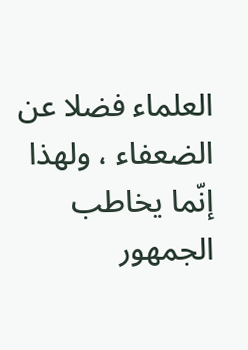العلماء فضلا عن الضعفاء ، ولهذا إنّما يخاطب الجمهور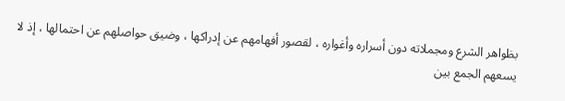بظواهر الشرع ومجملاته دون أسراره وأغواره ، لقصور أفهامهم عن إدراكها ، وضيق حواصلهم عن احتمالها ، إذ لا يسعهم الجمع بين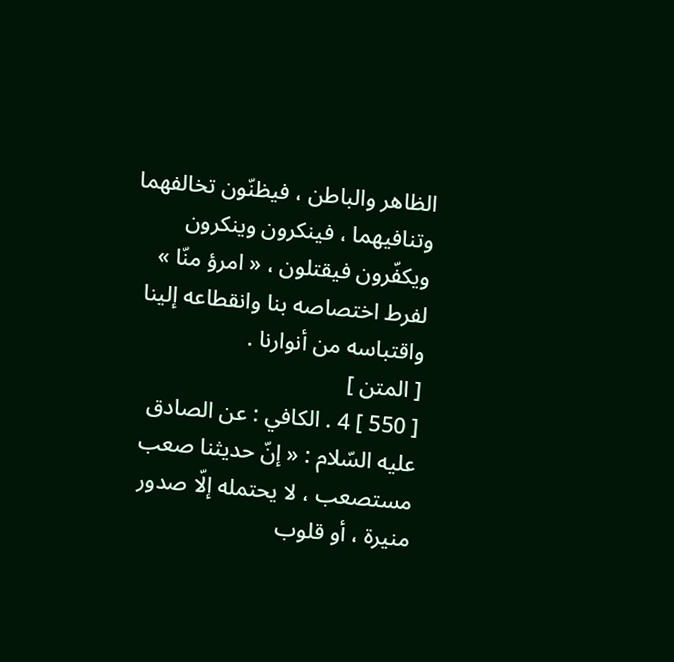الظاهر والباطن ، فيظنّون تخالفهما وتنافيهما ، فينكرون وينكرون ويكفّرون فيقتلون ، « امرؤ منّا » لفرط اختصاصه بنا وانقطاعه إلينا واقتباسه من أنوارنا .
[ المتن ]
[ 550 ] 4 . الكافي : عن الصادق عليه السّلام : « إنّ حديثنا صعب مستصعب ، لا يحتمله إلّا صدور منيرة ، أو قلوب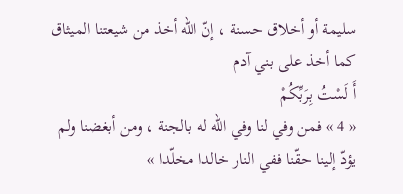سليمة أو أخلاق حسنة ، إنّ اللّه أخذ من شيعتنا الميثاق كما أخذ على بني آدم
أَ لَسْتُ بِرَبِّكُمْ
« 4 » فمن وفي لنا وفي اللّه له بالجنة ، ومن أبغضنا ولم يؤدّ إلينا حقّنا ففي النار خالدا مخلّدا »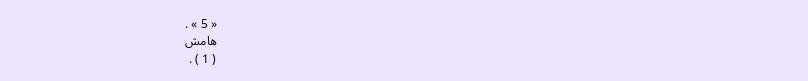« 5 » .
هامش
( 1 ) .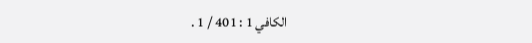الكافي 1 : 401 / 1 .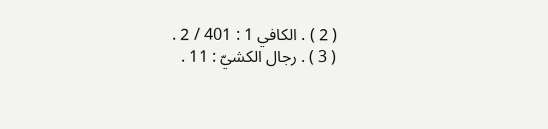( 2 ) . الكافي 1 : 401 / 2 .
( 3 ) . رجال الكشيّ : 11 .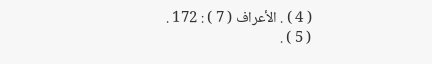( 4 ) . الأعراف ( 7 ) : 172 .
( 5 ) .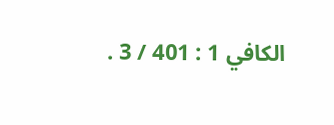الكافي 1 : 401 / 3 .